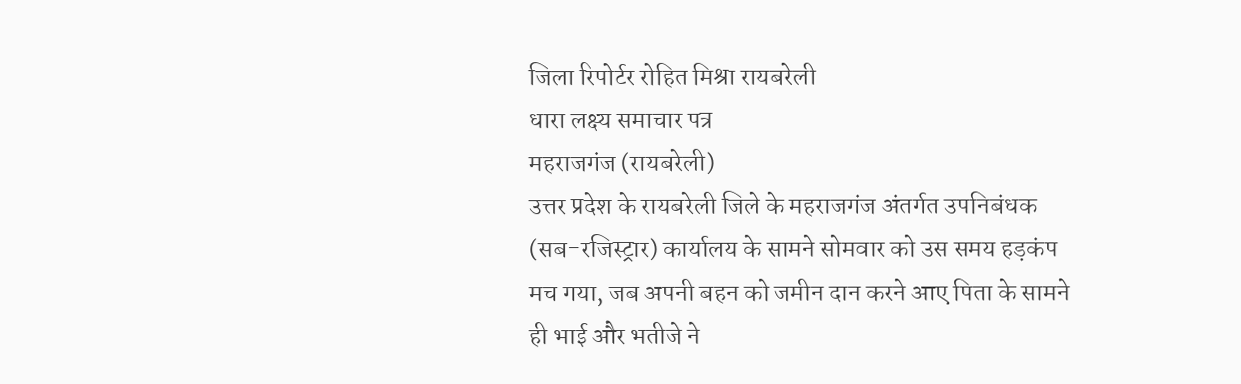जिला रिपोर्टर रोहित मिश्रा रायबरेली
धारा लक्ष्य समाचार पत्र
महराजगंज (रायबरेली)
उत्तर प्रदेश के रायबरेली जिले के महराजगंज अंतर्गत उपनिबंधक (सब-रजिस्ट्रार) कार्यालय के सामने सोमवार को उस समय हड़कंप मच गया, जब अपनी बहन को जमीन दान करने आए पिता के सामने ही भाई और भतीजे ने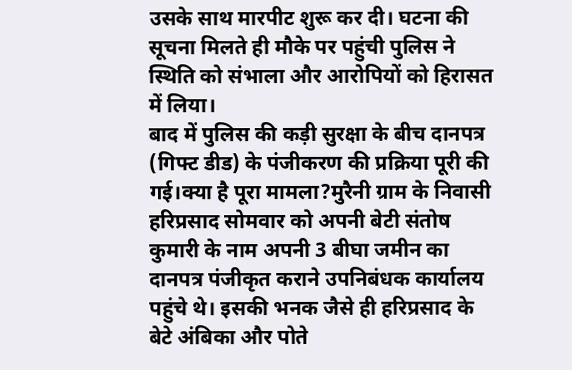उसके साथ मारपीट शुरू कर दी। घटना की सूचना मिलते ही मौके पर पहुंची पुलिस ने स्थिति को संभाला और आरोपियों को हिरासत में लिया।
बाद में पुलिस की कड़ी सुरक्षा के बीच दानपत्र (गिफ्ट डीड) के पंजीकरण की प्रक्रिया पूरी की गई।क्या है पूरा मामला?मुरैनी ग्राम के निवासी हरिप्रसाद सोमवार को अपनी बेटी संतोष कुमारी के नाम अपनी 3 बीघा जमीन का दानपत्र पंजीकृत कराने उपनिबंधक कार्यालय पहुंचे थे। इसकी भनक जैसे ही हरिप्रसाद के बेटे अंबिका और पोते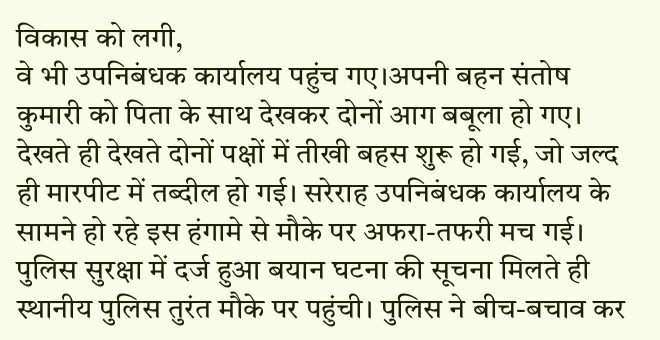विकास को लगी,
वे भी उपनिबंधक कार्यालय पहुंच गए।अपनी बहन संतोष कुमारी को पिता के साथ देखकर दोनों आग बबूला हो गए। देखते ही देखते दोनों पक्षों में तीखी बहस शुरू हो गई, जो जल्द ही मारपीट में तब्दील हो गई। सरेराह उपनिबंधक कार्यालय के सामने हो रहे इस हंगामे से मौके पर अफरा-तफरी मच गई।
पुलिस सुरक्षा में दर्ज हुआ बयान घटना की सूचना मिलते ही स्थानीय पुलिस तुरंत मौके पर पहुंची। पुलिस ने बीच-बचाव कर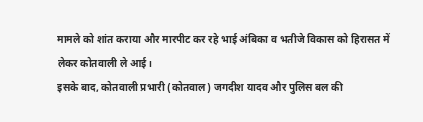मामले को शांत कराया और मारपीट कर रहे भाई अंबिका व भतीजे विकास को हिरासत में लेकर कोतवाली ले आई।
इसके बाद, कोतवाली प्रभारी (कोतवाल) जगदीश यादव और पुलिस बल की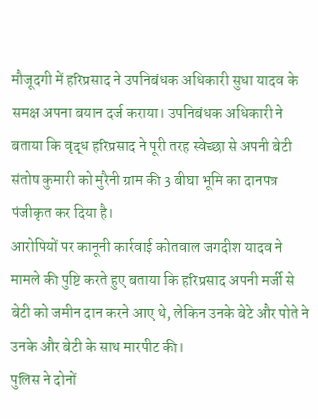मौजूदगी में हरिप्रसाद ने उपनिबंधक अधिकारी सुधा यादव के समक्ष अपना बयान दर्ज कराया। उपनिबंधक अधिकारी ने बताया कि वृद्ध हरिप्रसाद ने पूरी तरह स्वेच्छा से अपनी बेटी संतोष कुमारी को मुरैनी ग्राम की 3 बीघा भूमि का दानपत्र पंजीकृत कर दिया है।
आरोपियों पर कानूनी कार्रवाई कोतवाल जगदीश यादव ने मामले की पुष्टि करते हुए बताया कि हरिप्रसाद अपनी मर्जी से बेटी को जमीन दान करने आए थे, लेकिन उनके बेटे और पोते ने उनके और बेटी के साथ मारपीट की।
पुलिस ने दोनों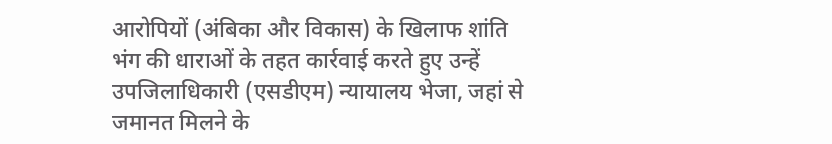आरोपियों (अंबिका और विकास) के खिलाफ शांति भंग की धाराओं के तहत कार्रवाई करते हुए उन्हें उपजिलाधिकारी (एसडीएम) न्यायालय भेजा, जहां से जमानत मिलने के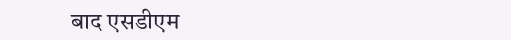बाद एसडीएम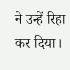ने उन्हें रिहा कर दिया।